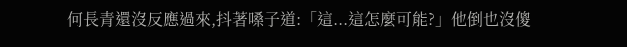何長青還沒反應過來,抖著嗓子道:「這...這怎麼可能?」他倒也沒傻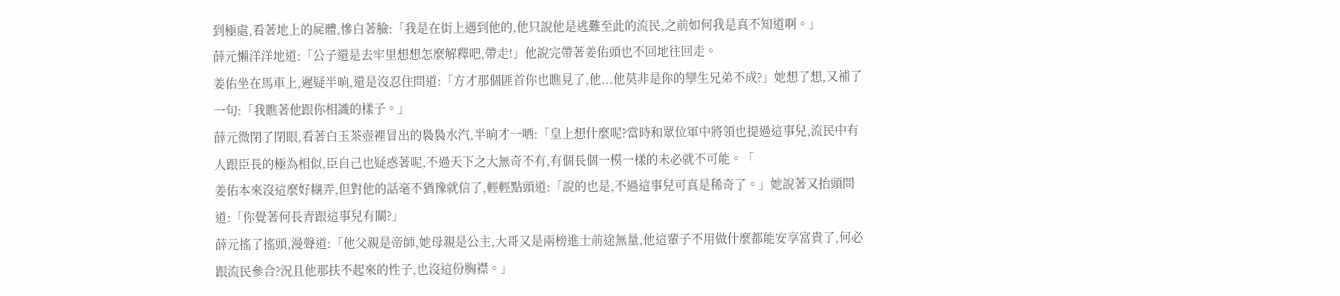到極處,看著地上的屍體,慘白著臉:「我是在街上遇到他的,他只說他是逃難至此的流民,之前如何我是真不知道啊。」
薛元懶洋洋地道:「公子還是去牢里想想怎麼解釋吧,帶走!」他說完帶著姜佑頭也不回地往回走。
姜佑坐在馬車上,遲疑半晌,還是沒忍住問道:「方才那個匪首你也瞧見了,他...他莫非是你的孿生兄弟不成?」她想了想,又補了一句:「我瞧著他跟你相識的樣子。」
薛元微閉了閉眼,看著白玉茶壺裡冒出的裊裊水汽,半晌才一哂:「皇上想什麼呢?當時和眾位軍中將領也提過這事兒,流民中有人跟臣長的極為相似,臣自己也疑惑著呢,不過天下之大無奇不有,有個長個一模一樣的未必就不可能。「
姜佑本來沒這麼好糊弄,但對他的話毫不猶豫就信了,輕輕點頭道:「說的也是,不過這事兒可真是稀奇了。」她說著又抬頭問道:「你覺著何長青跟這事兒有關?」
薛元搖了搖頭,漫聲道:「他父親是帝師,她母親是公主,大哥又是兩榜進士前途無量,他這輩子不用做什麼都能安享富貴了,何必跟流民參合?況且他那扶不起來的性子,也沒這份胸襟。」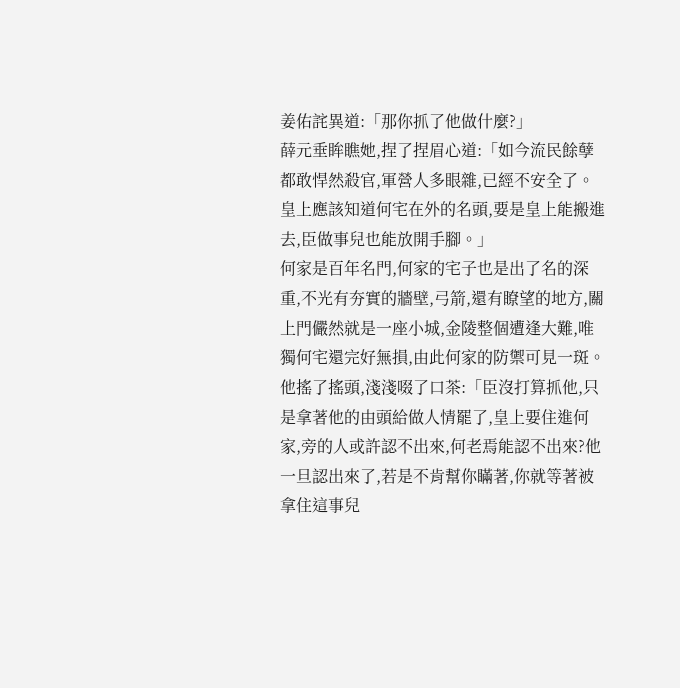姜佑詫異道:「那你抓了他做什麼?」
薛元垂眸瞧她,捏了捏眉心道:「如今流民餘孽都敢悍然殺官,軍營人多眼雜,已經不安全了。皇上應該知道何宅在外的名頭,要是皇上能搬進去,臣做事兒也能放開手腳。」
何家是百年名門,何家的宅子也是出了名的深重,不光有夯實的牆壁,弓箭,還有瞭望的地方,關上門儼然就是一座小城,金陵整個遭逢大難,唯獨何宅還完好無損,由此何家的防禦可見一斑。
他搖了搖頭,淺淺啜了口茶:「臣沒打算抓他,只是拿著他的由頭給做人情罷了,皇上要住進何家,旁的人或許認不出來,何老焉能認不出來?他一旦認出來了,若是不肯幫你瞞著,你就等著被拿住這事兒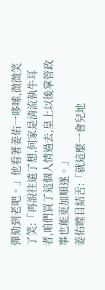彈劾到老吧。」他看著姜佑一哆嗦,微微笑了笑:「再說往遠了想,何家是清流執牛耳者,咱們買了這個人情過去,皇上以後掌管政事也能更加順遂。」
姜佑瞠目結舌:「就這麼一會兒地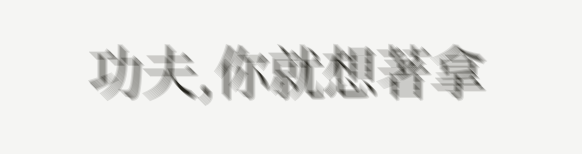功夫,你就想著拿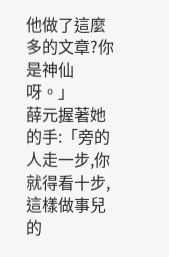他做了這麼多的文章?你是神仙呀。」
薛元握著她的手:「旁的人走一步,你就得看十步,這樣做事兒的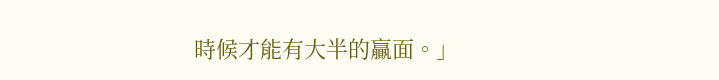時候才能有大半的贏面。」